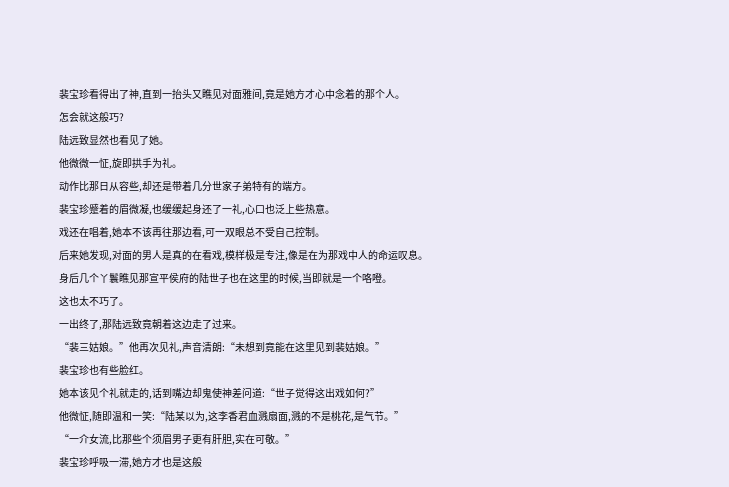裴宝珍看得出了神,直到一抬头又瞧见对面雅间,竟是她方才心中念着的那个人。
怎会就这般巧?
陆远致显然也看见了她。
他微微一怔,旋即拱手为礼。
动作比那日从容些,却还是带着几分世家子弟特有的端方。
裴宝珍蹙着的眉微凝,也缓缓起身还了一礼,心口也泛上些热意。
戏还在唱着,她本不该再往那边看,可一双眼总不受自己控制。
后来她发现,对面的男人是真的在看戏,模样极是专注,像是在为那戏中人的命运叹息。
身后几个丫鬟瞧见那宣平侯府的陆世子也在这里的时候,当即就是一个咯噔。
这也太不巧了。
一出终了,那陆远致竟朝着这边走了过来。
“裴三姑娘。”他再次见礼,声音清朗:“未想到竟能在这里见到裴姑娘。”
裴宝珍也有些脸红。
她本该见个礼就走的,话到嘴边却鬼使神差问道:“世子觉得这出戏如何?”
他微怔,随即温和一笑:“陆某以为,这李香君血溅扇面,溅的不是桃花,是气节。”
“一介女流,比那些个须眉男子更有肝胆,实在可敬。”
裴宝珍呼吸一滞,她方才也是这般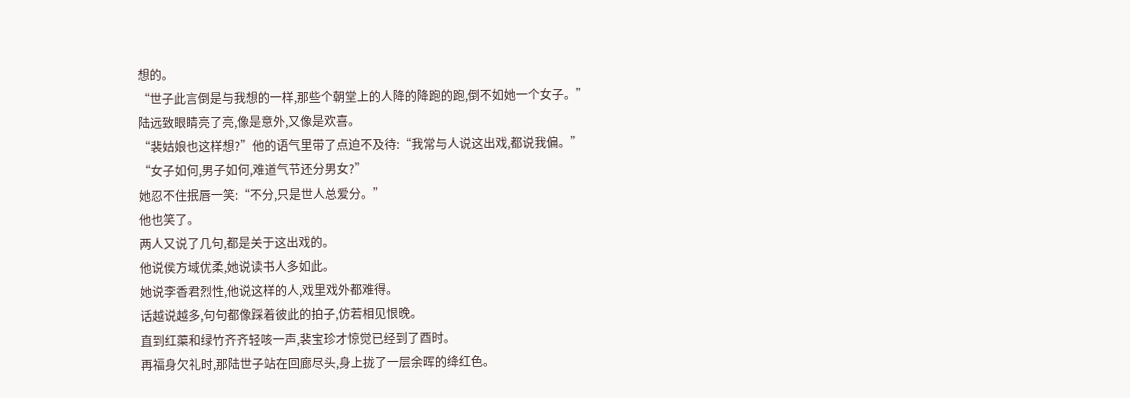想的。
“世子此言倒是与我想的一样,那些个朝堂上的人降的降跑的跑,倒不如她一个女子。”
陆远致眼睛亮了亮,像是意外,又像是欢喜。
“裴姑娘也这样想?”他的语气里带了点迫不及待:“我常与人说这出戏,都说我偏。”
“女子如何,男子如何,难道气节还分男女?”
她忍不住抿唇一笑:“不分,只是世人总爱分。”
他也笑了。
两人又说了几句,都是关于这出戏的。
他说侯方域优柔,她说读书人多如此。
她说李香君烈性,他说这样的人,戏里戏外都难得。
话越说越多,句句都像踩着彼此的拍子,仿若相见恨晚。
直到红蕖和绿竹齐齐轻咳一声,裴宝珍才惊觉已经到了酉时。
再福身欠礼时,那陆世子站在回廊尽头,身上拢了一层余晖的绛红色。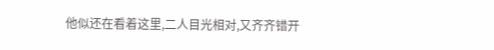他似还在看着这里,二人目光相对,又齐齐错开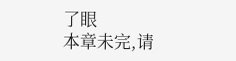了眼
本章未完,请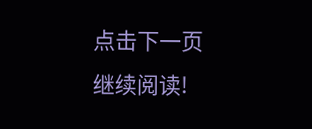点击下一页继续阅读!